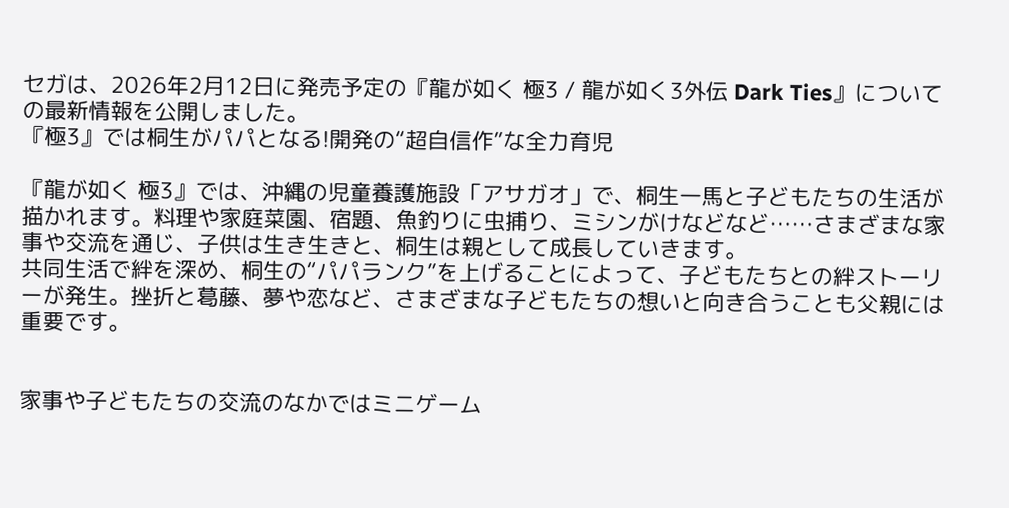セガは、2026年2月12日に発売予定の『龍が如く 極3 / 龍が如く3外伝 Dark Ties』についての最新情報を公開しました。
『極3』では桐生がパパとなる!開発の“超自信作”な全力育児

『龍が如く 極3』では、沖縄の児童養護施設「アサガオ」で、桐生一馬と子どもたちの生活が描かれます。料理や家庭菜園、宿題、魚釣りに虫捕り、ミシンがけなどなど……さまざまな家事や交流を通じ、子供は生き生きと、桐生は親として成長していきます。
共同生活で絆を深め、桐生の“パパランク”を上げることによって、子どもたちとの絆ストーリーが発生。挫折と葛藤、夢や恋など、さまざまな子どもたちの想いと向き合うことも父親には重要です。


家事や子どもたちの交流のなかではミニゲーム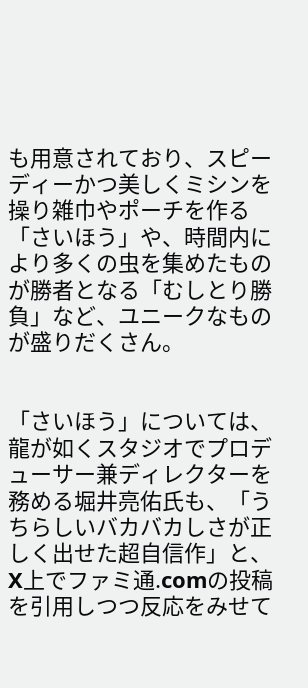も用意されており、スピーディーかつ美しくミシンを操り雑巾やポーチを作る「さいほう」や、時間内により多くの虫を集めたものが勝者となる「むしとり勝負」など、ユニークなものが盛りだくさん。


「さいほう」については、龍が如くスタジオでプロデューサー兼ディレクターを務める堀井亮佑氏も、「うちらしいバカバカしさが正しく出せた超自信作」と、X上でファミ通.comの投稿を引用しつつ反応をみせて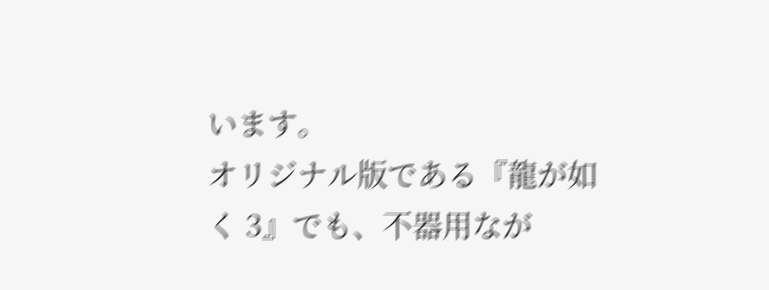います。
オリジナル版である『龍が如く 3』でも、不器用なが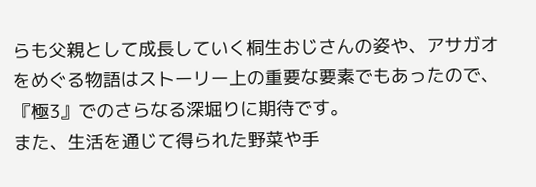らも父親として成長していく桐生おじさんの姿や、アサガオをめぐる物語はストーリー上の重要な要素でもあったので、『極3』でのさらなる深堀りに期待です。
また、生活を通じて得られた野菜や手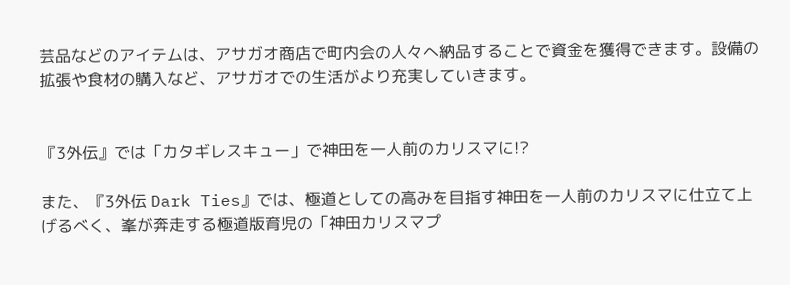芸品などのアイテムは、アサガオ商店で町内会の人々へ納品することで資金を獲得できます。設備の拡張や食材の購入など、アサガオでの生活がより充実していきます。


『3外伝』では「カタギレスキュー」で神田を一人前のカリスマに!?

また、『3外伝 Dark Ties』では、極道としての高みを目指す神田を一人前のカリスマに仕立て上げるべく、峯が奔走する極道版育児の「神田カリスマプ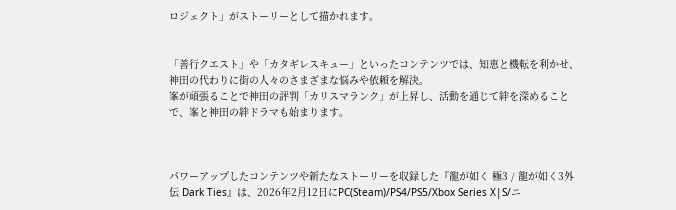ロジェクト」がストーリーとして描かれます。


「善行クエスト」や「カタギレスキュー」といったコンテンツでは、知恵と機転を利かせ、神田の代わりに街の人々のさまざまな悩みや依頼を解決。
峯が頑張ることで神田の評判「カリスマランク」が上昇し、活動を通じて絆を深めることで、峯と神田の絆ドラマも始まります。



パワーアップしたコンテンツや新たなストーリーを収録した『龍が如く 極3 / 龍が如く3外伝 Dark Ties』は、2026年2月12日にPC(Steam)/PS4/PS5/Xbox Series X|S/ニ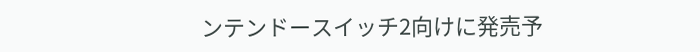ンテンドースイッチ2向けに発売予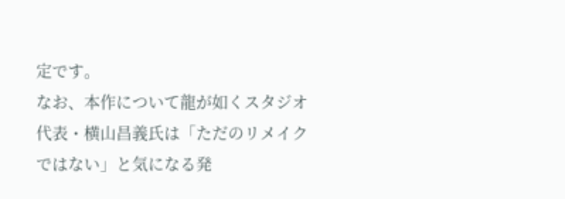定です。
なお、本作について龍が如くスタジオ代表・横山昌義氏は「ただのリメイクではない」と気になる発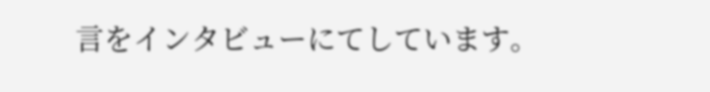言をインタビューにてしています。